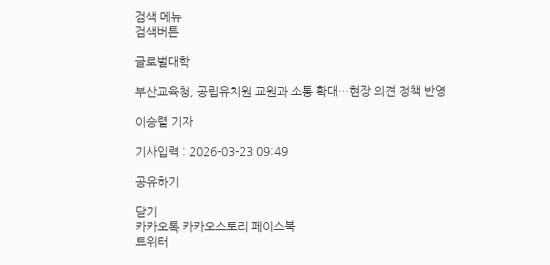검색 메뉴
검색버튼

글로벌대학

부산교육청, 공립유치원 교원과 소통 확대…현장 의견 정책 반영

이승렬 기자

기사입력 : 2026-03-23 09:49

공유하기

닫기
카카오톡 카카오스토리 페이스북
트위터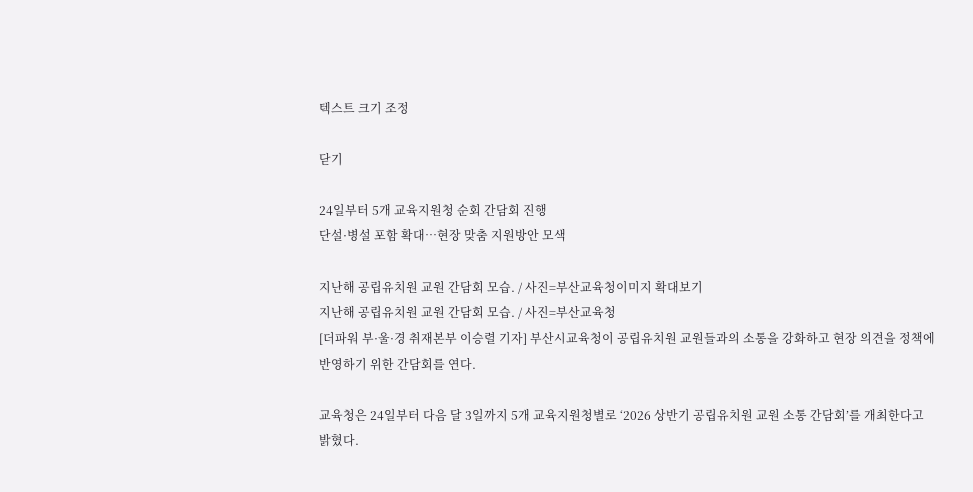텍스트 크기 조정

닫기

24일부터 5개 교육지원청 순회 간담회 진행
단설·병설 포함 확대…현장 맞춤 지원방안 모색

지난해 공립유치원 교원 간담회 모습. / 사진=부산교육청이미지 확대보기
지난해 공립유치원 교원 간담회 모습. / 사진=부산교육청
[더파워 부·울·경 취재본부 이승렬 기자] 부산시교육청이 공립유치원 교원들과의 소통을 강화하고 현장 의견을 정책에 반영하기 위한 간담회를 연다.

교육청은 24일부터 다음 달 3일까지 5개 교육지원청별로 ‘2026 상반기 공립유치원 교원 소통 간담회’를 개최한다고 밝혔다.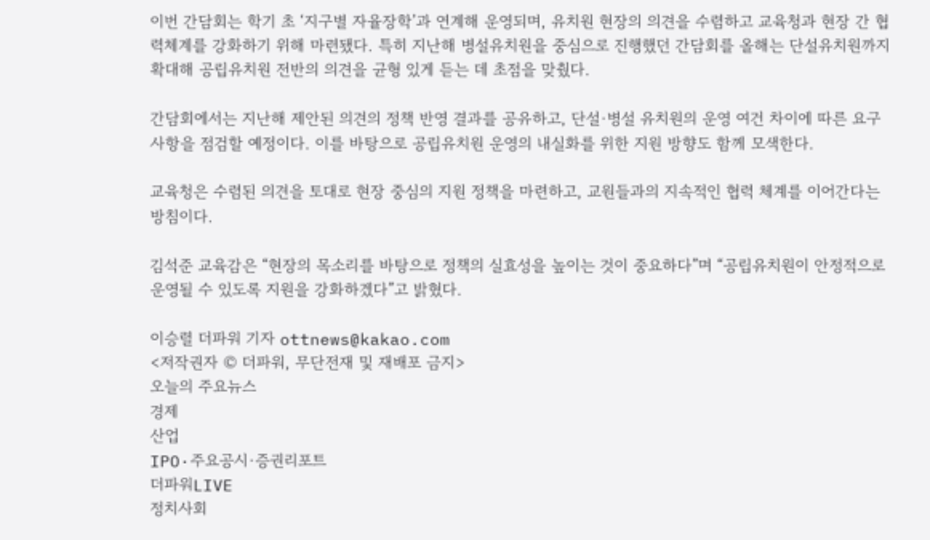이번 간담회는 학기 초 ‘지구별 자율장학’과 연계해 운영되며, 유치원 현장의 의견을 수렴하고 교육청과 현장 간 협력체계를 강화하기 위해 마련됐다. 특히 지난해 병설유치원을 중심으로 진행했던 간담회를 올해는 단설유치원까지 확대해 공립유치원 전반의 의견을 균형 있게 듣는 데 초점을 맞췄다.

간담회에서는 지난해 제안된 의견의 정책 반영 결과를 공유하고, 단설·병설 유치원의 운영 여건 차이에 따른 요구 사항을 점검할 예정이다. 이를 바탕으로 공립유치원 운영의 내실화를 위한 지원 방향도 함께 모색한다.

교육청은 수렴된 의견을 토대로 현장 중심의 지원 정책을 마련하고, 교원들과의 지속적인 협력 체계를 이어간다는 방침이다.

김석준 교육감은 “현장의 목소리를 바탕으로 정책의 실효성을 높이는 것이 중요하다”며 “공립유치원이 안정적으로 운영될 수 있도록 지원을 강화하겠다”고 밝혔다.

이승렬 더파워 기자 ottnews@kakao.com
<저작권자 © 더파워, 무단전재 및 재배포 금지>
오늘의 주요뉴스
경제
산업
IPO·주요공시·증권리포트
더파워LIVE
정치사회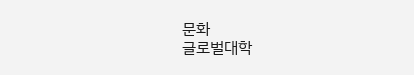문화
글로벌대학